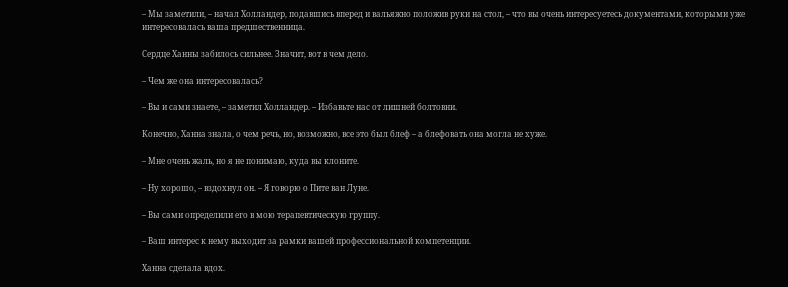– Мы заметили, – начал Холландер, подавшись вперед и вальяжно положив руки на стол, – что вы очень интересуетесь документами, которыми уже интересовалась ваша предшественница.

Сердце Ханны забилось сильнее. Значит, вот в чем дело.

– Чем же она интересовалась?

– Вы и сами знаете, – заметил Холландер. – Избавьте нас от лишней болтовни.

Конечно, Ханна знала, о чем речь, но, возможно, все это был блеф – а блефовать она могла не хуже.

– Мне очень жаль, но я не понимаю, куда вы клоните.

– Ну хорошо, – вздохнул он. – Я говорю о Пите ван Луне.

– Вы сами определили его в мою терапевтическую группу.

– Ваш интерес к нему выходит за рамки вашей профессиональной компетенции.

Ханна сделала вдох.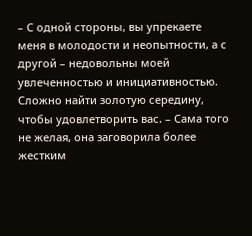– С одной стороны, вы упрекаете меня в молодости и неопытности, а с другой – недовольны моей увлеченностью и инициативностью. Сложно найти золотую середину, чтобы удовлетворить вас. – Сама того не желая, она заговорила более жестким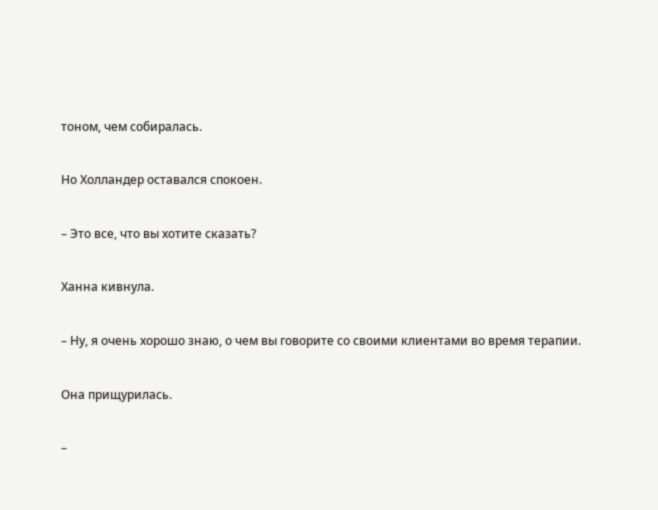тоном, чем собиралась.

Но Холландер оставался спокоен.

– Это все, что вы хотите сказать?

Ханна кивнула.

– Ну, я очень хорошо знаю, о чем вы говорите со своими клиентами во время терапии.

Она прищурилась.

–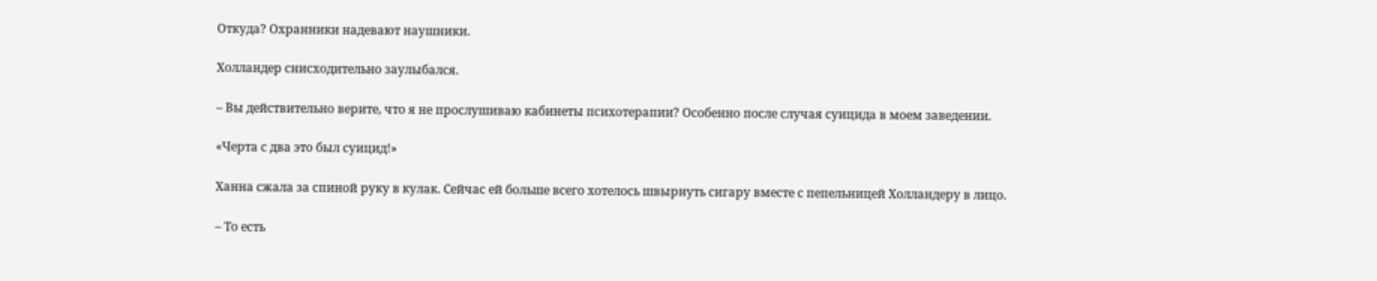Откуда? Охранники надевают наушники.

Холландер снисходительно заулыбался.

– Вы действительно верите, что я не прослушиваю кабинеты психотерапии? Особенно после случая суицида в моем заведении.

«Черта с два это был суицид!»

Ханна сжала за спиной руку в кулак. Сейчас ей больше всего хотелось швырнуть сигару вместе с пепельницей Холландеру в лицо.

– То есть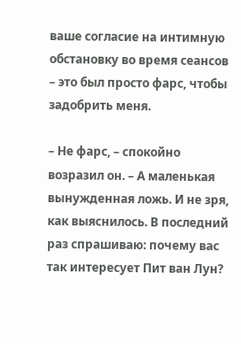ваше согласие на интимную обстановку во время сеансов – это был просто фарс, чтобы задобрить меня.

– Не фарс, – спокойно возразил он. – А маленькая вынужденная ложь. И не зря, как выяснилось. В последний раз спрашиваю: почему вас так интересует Пит ван Лун?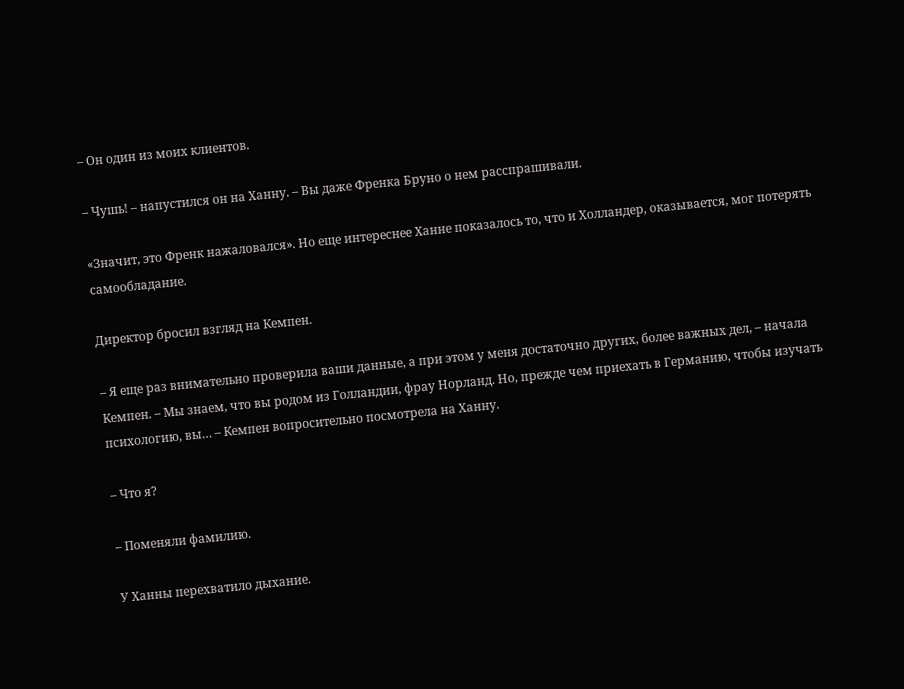– Он один из моих клиентов.

– Чушь! – напустился он на Ханну. – Вы даже Френка Бруно о нем расспрашивали.

«Значит, это Френк нажаловался». Но еще интереснее Ханне показалось то, что и Холландер, оказывается, мог потерять самообладание.

Директор бросил взгляд на Кемпен.

– Я еще раз внимательно проверила ваши данные, а при этом у меня достаточно других, более важных дел, – начала Кемпен. – Мы знаем, что вы родом из Голландии, фрау Норланд. Но, прежде чем приехать в Германию, чтобы изучать психологию, вы… – Кемпен вопросительно посмотрела на Ханну.

– Что я?

– Поменяли фамилию.

У Ханны перехватило дыхание.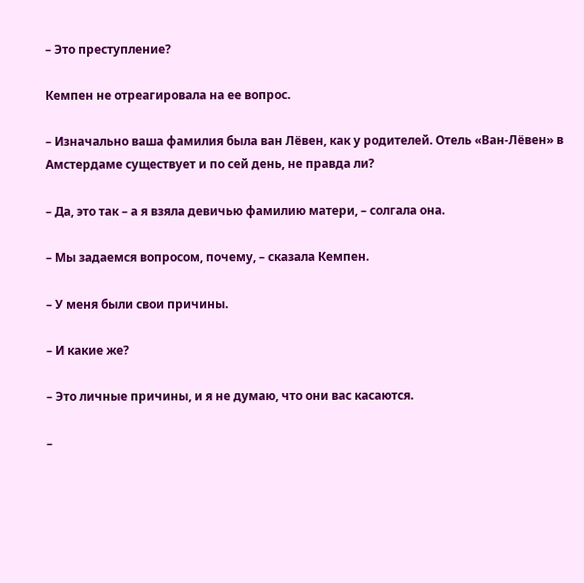– Это преступление?

Кемпен не отреагировала на ее вопрос.

– Изначально ваша фамилия была ван Лёвен, как у родителей. Отель «Ван-Лёвен» в Амстердаме существует и по сей день, не правда ли?

– Да, это так – а я взяла девичью фамилию матери, – солгала она.

– Мы задаемся вопросом, почему, – сказала Кемпен.

– У меня были свои причины.

– И какие же?

– Это личные причины, и я не думаю, что они вас касаются.

–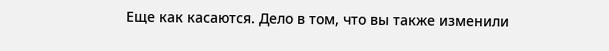Еще как касаются. Дело в том, что вы также изменили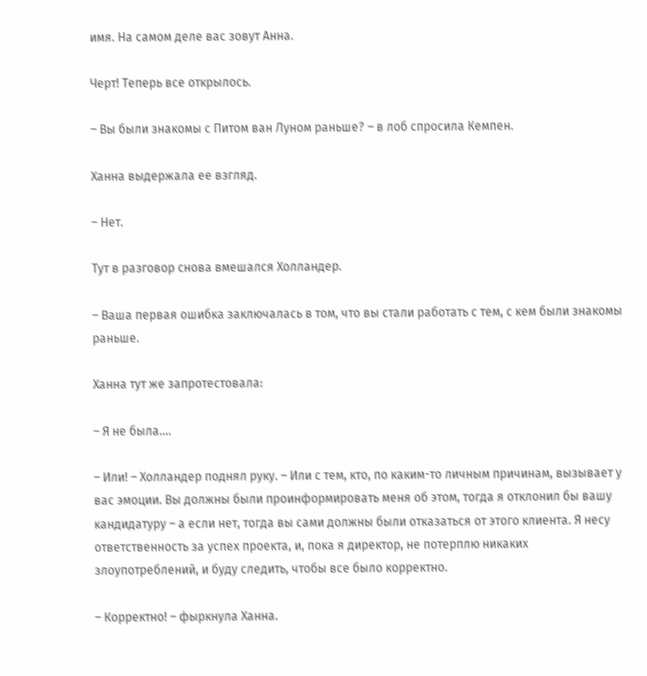имя. На самом деле вас зовут Анна.

Черт! Теперь все открылось.

– Вы были знакомы с Питом ван Луном раньше? – в лоб спросила Кемпен.

Ханна выдержала ее взгляд.

– Нет.

Тут в разговор снова вмешался Холландер.

– Ваша первая ошибка заключалась в том, что вы стали работать с тем, с кем были знакомы раньше.

Ханна тут же запротестовала:

– Я не была….

– Или! – Холландер поднял руку. – Или с тем, кто, по каким-то личным причинам, вызывает у вас эмоции. Вы должны были проинформировать меня об этом, тогда я отклонил бы вашу кандидатуру – а если нет, тогда вы сами должны были отказаться от этого клиента. Я несу ответственность за успех проекта, и, пока я директор, не потерплю никаких злоупотреблений, и буду следить, чтобы все было корректно.

– Корректно! – фыркнула Ханна.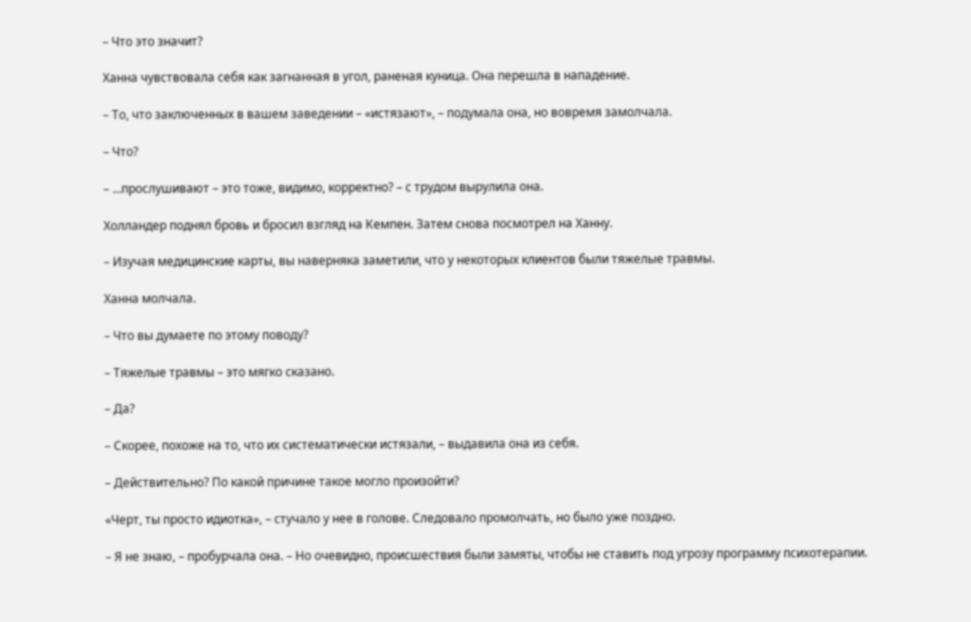– Что это значит?

Ханна чувствовала себя как загнанная в угол, раненая куница. Она перешла в нападение.

– То, что заключенных в вашем заведении – «истязают», – подумала она, но вовремя замолчала.

– Что?

– …прослушивают – это тоже, видимо, корректно? – с трудом вырулила она.

Холландер поднял бровь и бросил взгляд на Кемпен. Затем снова посмотрел на Ханну.

– Изучая медицинские карты, вы наверняка заметили, что у некоторых клиентов были тяжелые травмы.

Ханна молчала.

– Что вы думаете по этому поводу?

– Тяжелые травмы – это мягко сказано.

– Да?

– Скорее, похоже на то, что их систематически истязали, – выдавила она из себя.

– Действительно? По какой причине такое могло произойти?

«Черт, ты просто идиотка», – стучало у нее в голове. Следовало промолчать, но было уже поздно.

– Я не знаю, – пробурчала она. – Но очевидно, происшествия были замяты, чтобы не ставить под угрозу программу психотерапии.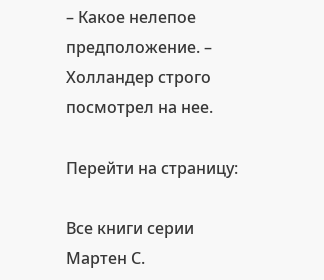– Какое нелепое предположение. – Холландер строго посмотрел на нее.

Перейти на страницу:

Все книги серии Мартен С.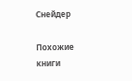Снейдер

Похожие книги